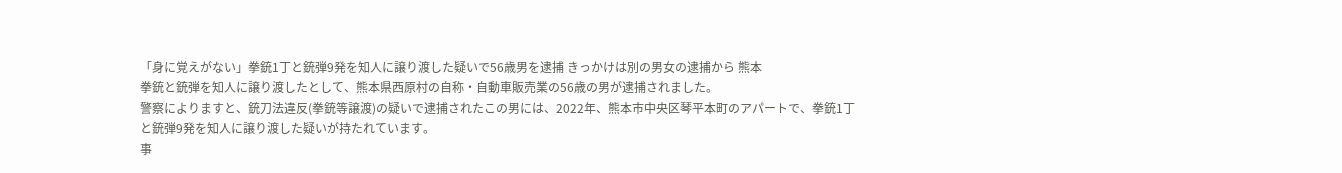「身に覚えがない」拳銃1丁と銃弾9発を知人に譲り渡した疑いで56歳男を逮捕 きっかけは別の男女の逮捕から 熊本
拳銃と銃弾を知人に譲り渡したとして、熊本県西原村の自称・自動車販売業の56歳の男が逮捕されました。
警察によりますと、銃刀法違反(拳銃等譲渡)の疑いで逮捕されたこの男には、2022年、熊本市中央区琴平本町のアパートで、拳銃1丁と銃弾9発を知人に譲り渡した疑いが持たれています。
事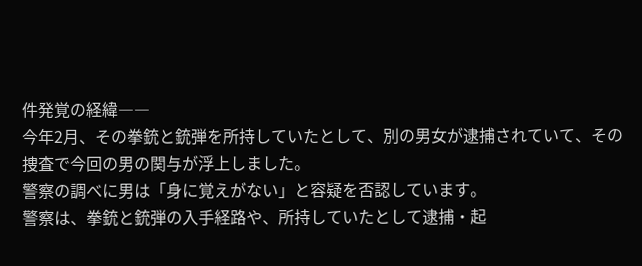件発覚の経緯――
今年2月、その拳銃と銃弾を所持していたとして、別の男女が逮捕されていて、その捜査で今回の男の関与が浮上しました。
警察の調べに男は「身に覚えがない」と容疑を否認しています。
警察は、拳銃と銃弾の入手経路や、所持していたとして逮捕・起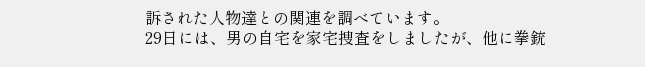訴された人物達との関連を調べています。
29日には、男の自宅を家宅捜査をしましたが、他に拳銃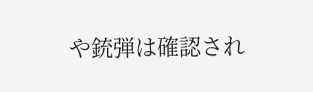や銃弾は確認され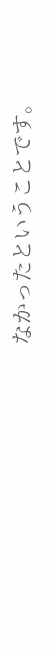なかったということです。